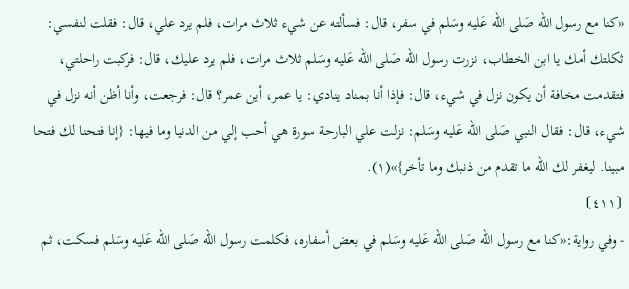«كنا مع رسول الله صَلى الله عَليه وسَلم في سفر، قال: فسألته عن شيء ثلاث مرات، فلم يرد علي، قال: فقلت لنفسي: ثكلتك أمك يا ابن الخطاب، نزرت رسول الله صَلى الله عَليه وسَلم ثلاث مرات، فلم يرد عليك، قال: فركبت راحلتي، فتقدمت مخافة أن يكون نزل في شيء، قال: فإذا أنا بمناد ينادي: يا عمر، أين عمر؟ قال: فرجعت، وأنا أظن أنه نزل في شيء، قال: فقال النبي صَلى الله عَليه وسَلم: نزلت علي البارحة سورة هي أحب إلي من الدنيا وما فيها: {إنا فتحنا لك فتحا مبينا. ليغفر لك الله ما تقدم من ذنبك وما تأخر}»(١).
⦗٤١١⦘
- وفي رواية:«كنا مع رسول الله صَلى الله عَليه وسَلم في بعض أسفاره، فكلمت رسول الله صَلى الله عَليه وسَلم فسكت، ثم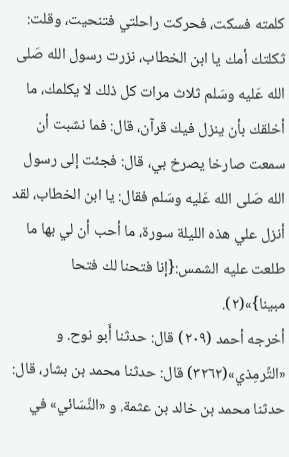كلمته فسكت، فحركت راحلتي فتنحيت، وقلت: ثكلتك أمك يا ابن الخطاب، نزرت رسول الله صَلى الله عَليه وسَلم ثلاث مرات كل ذلك لا يكلمك، ما أخلقك بأن ينزل فيك قرآن، قال: فما نشبت أن سمعت صارخا يصرخ بي، قال: فجئت إلى رسول الله صَلى الله عَليه وسَلم فقال: يا ابن الخطاب، لقد أنزل علي هذه الليلة سورة، ما أحب أن لي بها ما طلعت عليه الشمس:{إنا فتحنا لك فتحا مبينا}»(٢).
أخرجه أحمد (٢٠٩) قال: حدثنا أَبو نوح. و «التِّرمِذي»(٣٢٦٢) قال: حدثنا محمد بن بشار، قال: حدثنا محمد بن خالد بن عثمة. و «النَّسَائي» في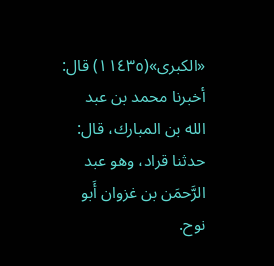«الكبرى»(١١٤٣٥) قال: أخبرنا محمد بن عبد الله بن المبارك، قال: حدثنا قراد، وهو عبد الرَّحمَن بن غزوان أَبو نوح.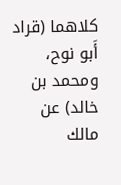كلاهما (قراد أَبو نوح، ومحمد بن خالد) عن مالك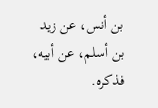بن أنس، عن زيد بن أسلم، عن أبيه، فذكره.